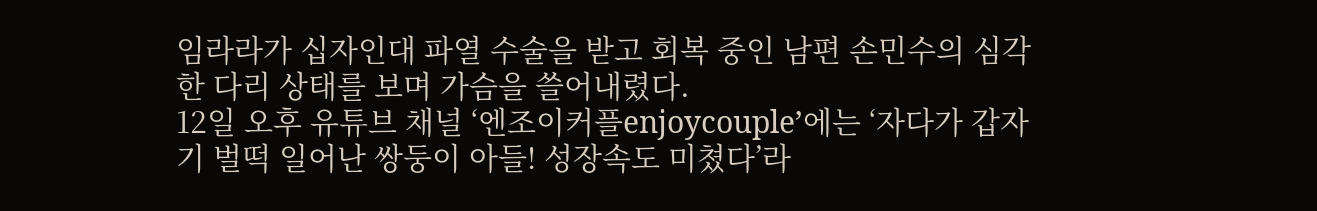임라라가 십자인대 파열 수술을 받고 회복 중인 남편 손민수의 심각한 다리 상태를 보며 가슴을 쓸어내렸다.
12일 오후 유튜브 채널 ‘엔조이커플enjoycouple’에는 ‘자다가 갑자기 벌떡 일어난 쌍둥이 아들! 성장속도 미쳤다’라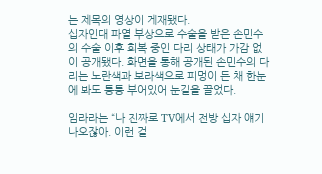는 제목의 영상이 게재됐다.
십자인대 파열 부상으로 수술을 받은 손민수의 수술 이후 회복 중인 다리 상태가 가감 없이 공개됐다. 화면을 통해 공개된 손민수의 다리는 노란색과 보라색으로 피멍이 든 채 한눈에 봐도 퉁퉁 부어있어 눈길을 끌었다.

임라라는 “나 진짜로 TV에서 전방 십자 얘기 나오잖아. 이런 걸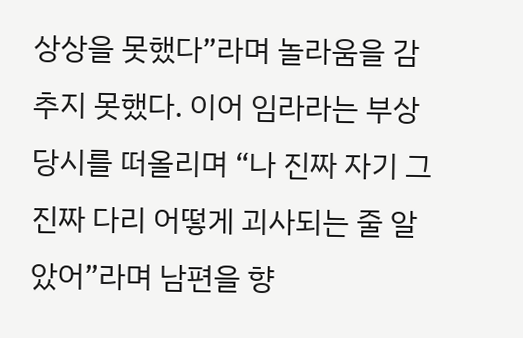상상을 못했다”라며 놀라움을 감추지 못했다. 이어 임라라는 부상 당시를 떠올리며 “나 진짜 자기 그 진짜 다리 어떻게 괴사되는 줄 알았어”라며 남편을 향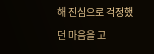해 진심으로 걱정했던 마음을 고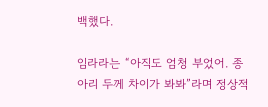백했다.

임라라는 “아직도 엄청 부었어. 종아리 두께 차이가 봐봐”라며 정상적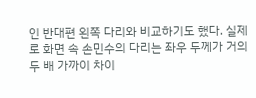인 반대편 왼쪽 다리와 비교하기도 했다. 실제로 화면 속 손민수의 다리는 좌우 두께가 거의 두 배 가까이 차이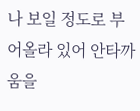나 보일 정도로 부어올라 있어 안타까움을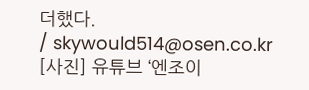더했다.
/ skywould514@osen.co.kr
[사진] 유튜브 ‘엔조이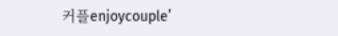커플enjoycouple’